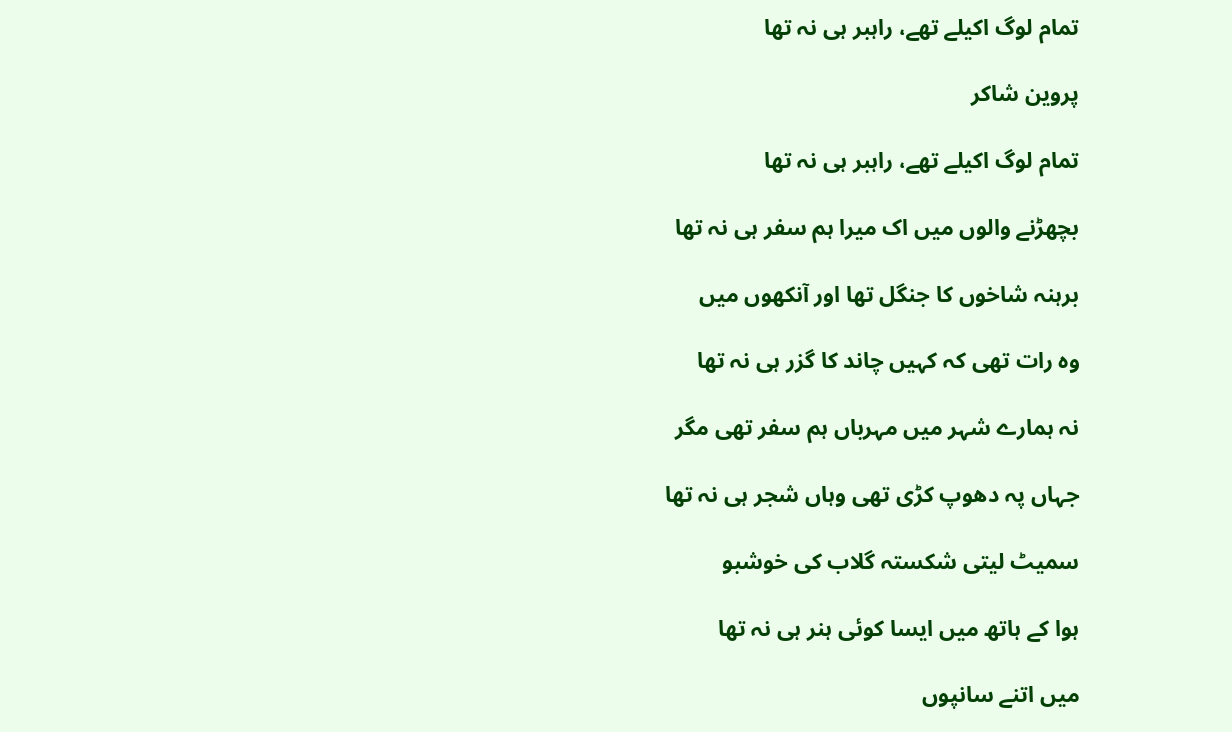تمام لوگ اکیلے تھے، راہبر ہی نہ تھا

پروین شاکر

تمام لوگ اکیلے تھے، راہبر ہی نہ تھا

بچھڑنے والوں میں اک میرا ہم سفر ہی نہ تھا

برہنہ شاخوں کا جنگل تھا اور آنکھوں میں

وہ رات تھی کہ کہیں چاند کا گزر ہی نہ تھا

نہ ہمارے شہر میں مہرباں ہم سفر تھی مگر

جہاں پہ دھوپ کڑی تھی وہاں شجر ہی نہ تھا

سمیٹ لیتی شکستہ گلاب کی خوشبو

ہوا کے ہاتھ میں ایسا کوئی ہنر ہی نہ تھا

میں اتنے سانپوں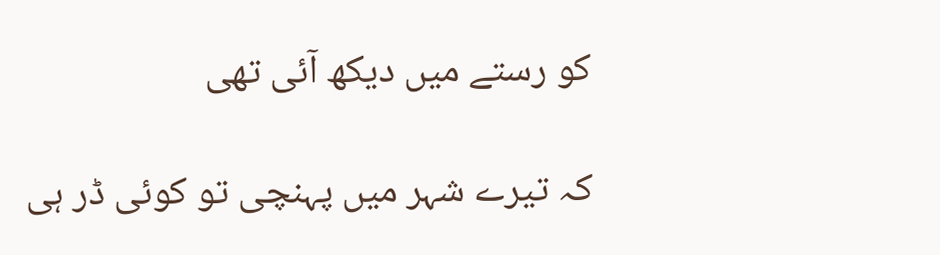کو رستے میں دیکھ آئی تھی

کہ تیرے شہر میں پہنچی تو کوئی ڈر ہی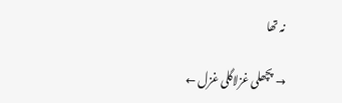نہ تھا

→ پچھلی غزلاگلی غزل ←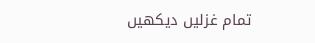تمام غزلیں دیکھیں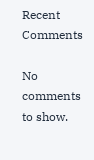Recent Comments

No comments to show.